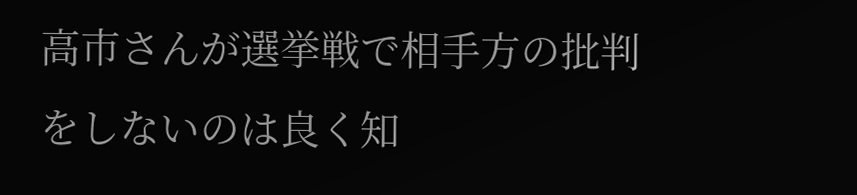高市さんが選挙戦で相手方の批判をしないのは良く知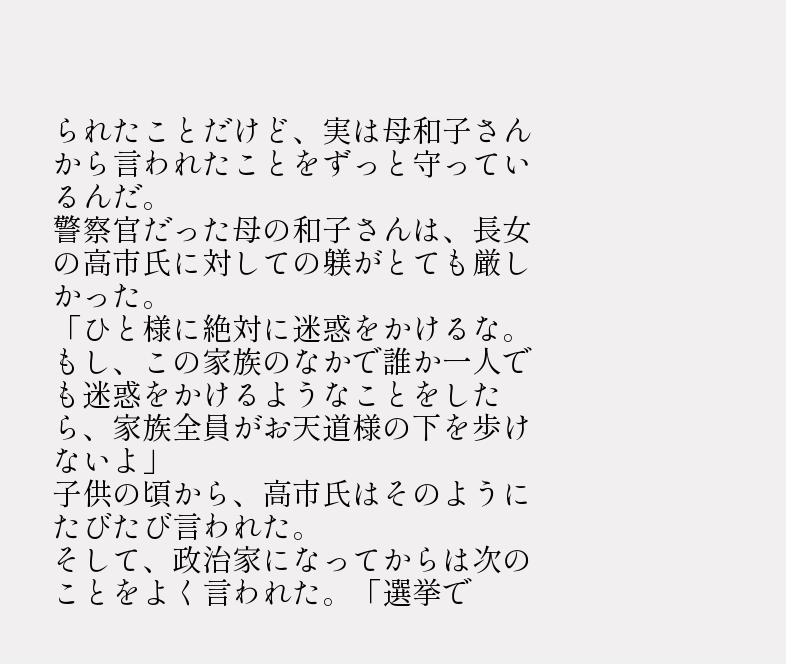られたことだけど、実は母和子さんから言われたことをずっと守っているんだ。
警察官だった母の和子さんは、長女の高市氏に対しての躾がとても厳しかった。
「ひと様に絶対に迷惑をかけるな。もし、この家族のなかで誰か一人でも迷惑をかけるようなことをしたら、家族全員がお天道様の下を歩けないよ」
子供の頃から、高市氏はそのようにたびたび言われた。
そして、政治家になってからは次のことをよく言われた。「選挙で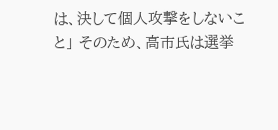は、決して個人攻撃をしないこと」 そのため、高市氏は選挙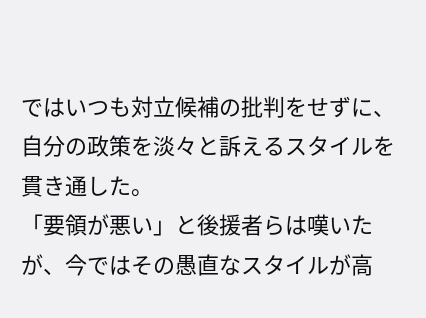ではいつも対立候補の批判をせずに、自分の政策を淡々と訴えるスタイルを貫き通した。
「要領が悪い」と後援者らは嘆いたが、今ではその愚直なスタイルが高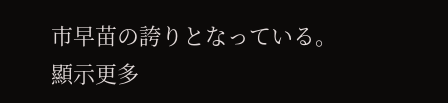市早苗の誇りとなっている。
顯示更多